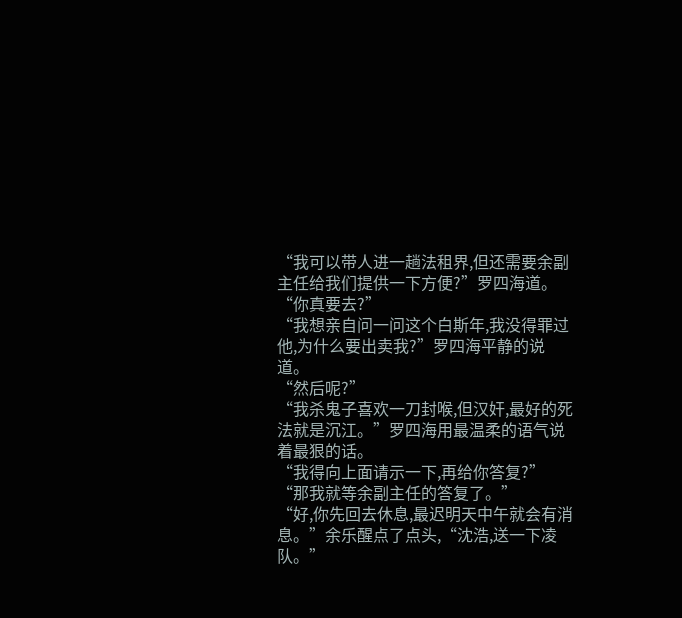“我可以带人进一趟法租界,但还需要余副主任给我们提供一下方便?”罗四海道。
“你真要去?”
“我想亲自问一问这个白斯年,我没得罪过他,为什么要出卖我?”罗四海平静的说道。
“然后呢?”
“我杀鬼子喜欢一刀封喉,但汉奸,最好的死法就是沉江。”罗四海用最温柔的语气说着最狠的话。
“我得向上面请示一下,再给你答复?”
“那我就等余副主任的答复了。”
“好,你先回去休息,最迟明天中午就会有消息。”余乐醒点了点头,“沈浩,送一下凌队。”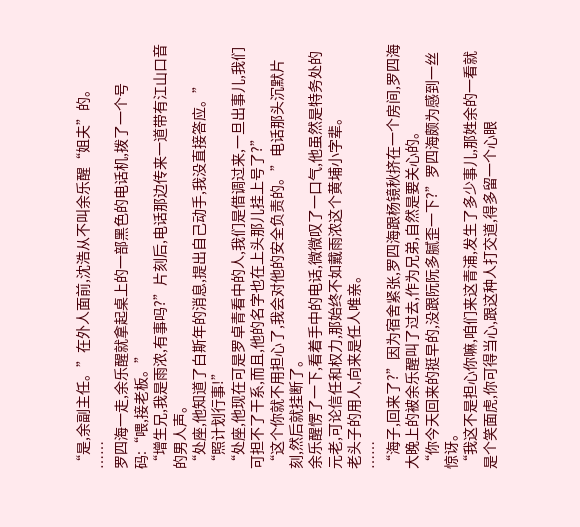“是,余副主任。”在外人面前,沈浩从不叫余乐醒“姐夫”的。
……
罗四海一走,余乐醒就拿起桌上的一部黑色的电话机,拨了一个号码:“喂,接老板。”
“增生兄,我是雨浓,有事吗?”片刻后,电话那边传来一道带有江山口音的男人声。
“处座,他知道了白斯年的消息,提出自己动手,我没直接答应。”
“照计划行事!”
“处座,他现在可是罗卓青看中的人,我们是借调过来,一旦出事儿,我们可担不了干系,而且,他的名字也在上头那儿挂上号了?”
“这个你就不用担心了,我会对他的安全负责的。”电话那头沉默片刻,然后就挂断了。
余乐醒愣了一下,看着手中的电话,微微叹了一口气,他虽然是特务处的元老,可论信任和权力,那始终不如戴雨浓这个黄埔小字辈。
老头子的用人,向来是任人唯亲。
……
“海子,回来了?”因为宿舍紧张,罗四海跟杨镜秋挤在一个房间,罗四海大晚上的被余乐醒叫了过去,作为兄弟,自然是要关心的。
“你今天回来的挺早的,没跟阮阮多腻歪一下?”罗四海颇为感到一丝惊讶。
“我这不是担心你嘛,咱们来这青浦,发生了多少事儿,那姓余的一看就是个笑面虎,你可得当心,跟这种人打交道,得多留一个心眼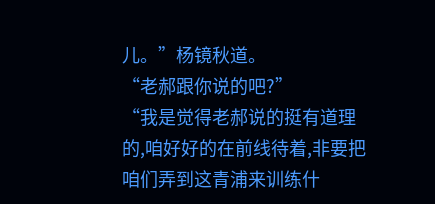儿。”杨镜秋道。
“老郝跟你说的吧?”
“我是觉得老郝说的挺有道理的,咱好好的在前线待着,非要把咱们弄到这青浦来训练什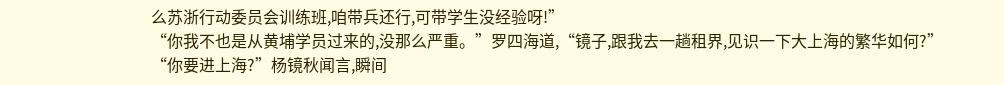么苏浙行动委员会训练班,咱带兵还行,可带学生没经验呀!”
“你我不也是从黄埔学员过来的,没那么严重。”罗四海道,“镜子,跟我去一趟租界,见识一下大上海的繁华如何?”
“你要进上海?”杨镜秋闻言,瞬间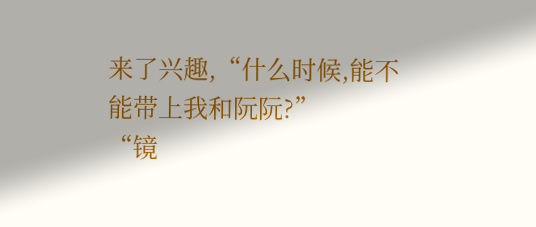来了兴趣,“什么时候,能不能带上我和阮阮?”
“镜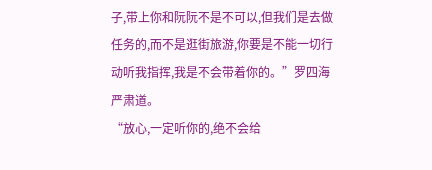子,带上你和阮阮不是不可以,但我们是去做任务的,而不是逛街旅游,你要是不能一切行动听我指挥,我是不会带着你的。”罗四海严肃道。
“放心,一定听你的,绝不会给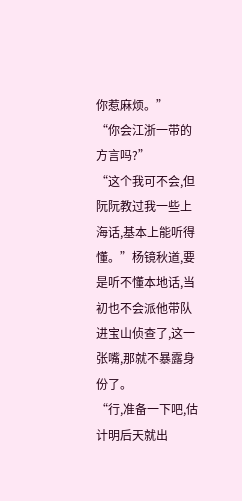你惹麻烦。”
“你会江浙一带的方言吗?”
“这个我可不会,但阮阮教过我一些上海话,基本上能听得懂。”杨镜秋道,要是听不懂本地话,当初也不会派他带队进宝山侦查了,这一张嘴,那就不暴露身份了。
“行,准备一下吧,估计明后天就出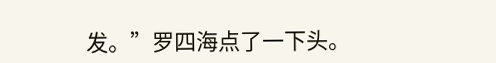发。”罗四海点了一下头。